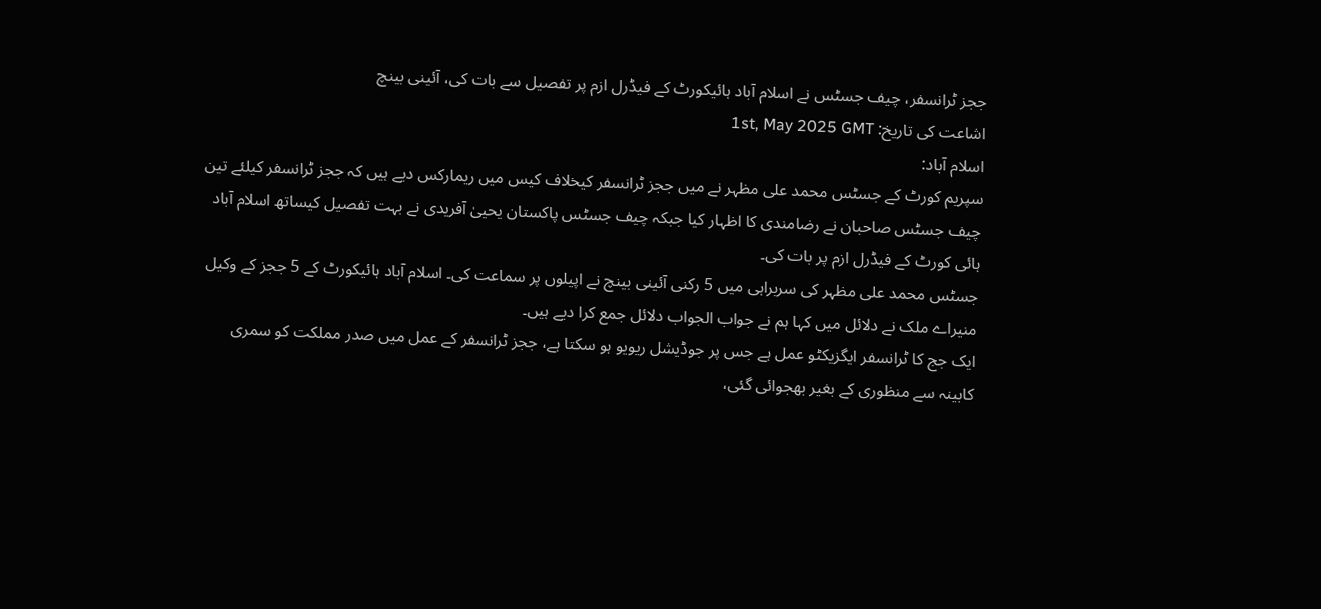ججز ٹرانسفر، چیف جسٹس نے اسلام آباد ہائیکورٹ کے فیڈرل ازم پر تفصیل سے بات کی، آئینی بینچ
اشاعت کی تاریخ: 1st, May 2025 GMT
اسلام آباد:
سپریم کورٹ کے جسٹس محمد علی مظہر نے میں ججز ٹرانسفر کیخلاف کیس میں ریمارکس دیے ہیں کہ ججز ٹرانسفر کیلئے تین چیف جسٹس صاحبان نے رضامندی کا اظہار کیا جبکہ چیف جسٹس پاکستان یحییٰ آفریدی نے بہت تفصیل کیساتھ اسلام آباد ہائی کورٹ کے فیڈرل ازم پر بات کی۔
جسٹس محمد علی مظہر کی سربراہی میں 5 رکنی آئینی بینچ نے اپیلوں پر سماعت کی۔ اسلام آباد ہائیکورٹ کے 5 ججز کے وکیل منیراے ملک نے دلائل میں کہا ہم نے جواب الجواب دلائل جمع کرا دیے ہیں۔
ایک جج کا ٹرانسفر ایگزیکٹو عمل ہے جس پر جوڈیشل ریویو ہو سکتا ہے، ججز ٹرانسفر کے عمل میں صدر مملکت کو سمری کابینہ سے منظوری کے بغیر بھجوائی گئی،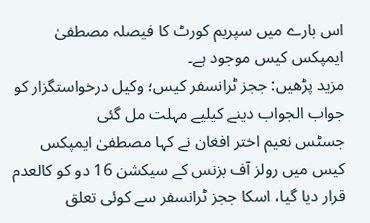اس بارے میں سپریم کورٹ کا فیصلہ مصطفیٰ ایمپکس کیس موجود ہے۔
مزید پڑھیں: ججز ٹرانسفر کیس؛ وکیل درخواستگزار کو جواب الجواب دینے کیلیے مہلت مل گئی
جسٹس نعیم اختر افغان نے کہا مصطفیٰ ایمپکس کیس میں رولز آف بزنس کے سیکشن 16 دو کو کالعدم قرار دیا گیا، اسکا ججز ٹرانسفر سے کوئی تعلق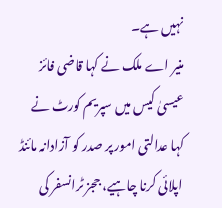نہیں ہے۔
منیر اے ملک نے کہا قاضی فائز عیسیٰ کیس میں سپریم کورٹ نے کہا عدالتی امور پر صدر کو آزادانہ مائنڈ اپلائی کرنا چاہیے، ججز ٹرانسفر کی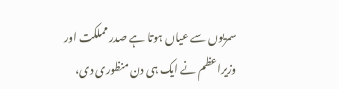سمریوں سے عیاں ہوتا ہے صدر مملکت اور وزیراعظم نے ایک ہی دن منظوری دی،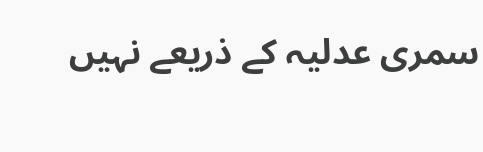سمری عدلیہ کے ذریعے نہیں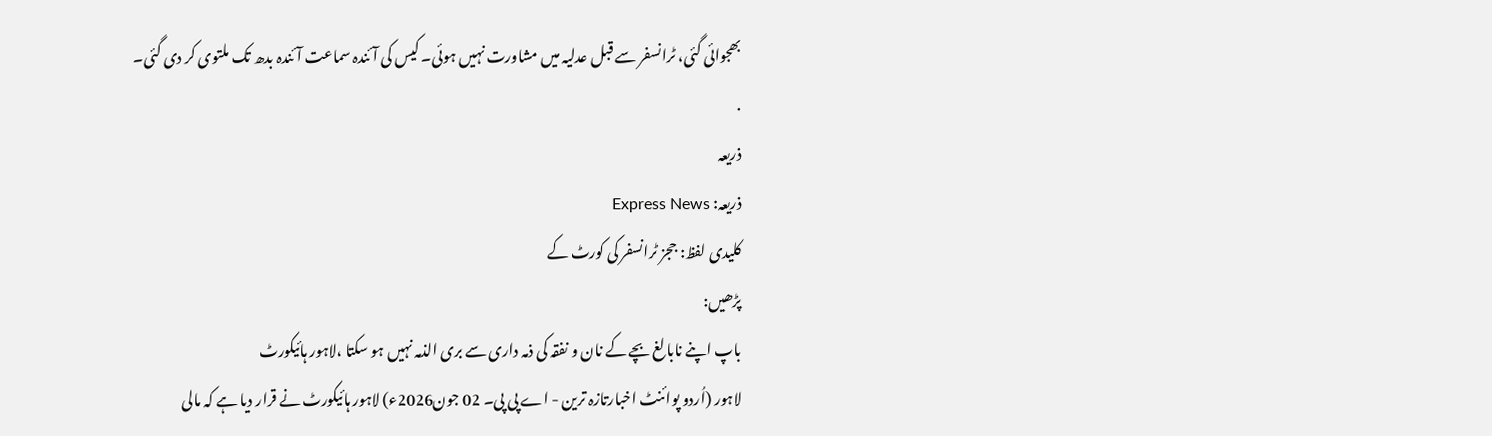بھجوائی گئی، ٹرانسفر سے قبل عدلیہ میں مشاورت نہیں ہوئی۔ کیس کی آئندہ سماعت آئندہ بدھ تک ملتوی کر دی گئی۔
.
ذریعہ
ذریعہ: Express News
کلیدی لفظ: ججز ٹرانسفر کی کورٹ کے
پڑھیں:
باپ اپنے نابالغ بچے کے نان و نفقہ کی ذمہ داری سے بری الذمہ نہیں ہو سکتا ،لاہور ہائیکورٹ
لاہور (اُردو پوائنٹ اخبارتازہ ترین - اے پی پی۔ 02 جون2026ء) لاہور ہائیکورٹ نے قرار دیا ہے کہ مالی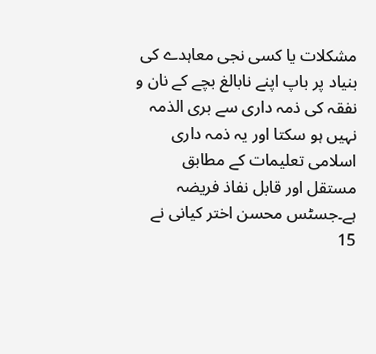مشکلات یا کسی نجی معاہدے کی بنیاد پر باپ اپنے نابالغ بچے کے نان و نفقہ کی ذمہ داری سے بری الذمہ نہیں ہو سکتا اور یہ ذمہ داری اسلامی تعلیمات کے مطابق مستقل اور قابل نفاذ فریضہ ہے۔جسٹس محسن اختر کیانی نے 15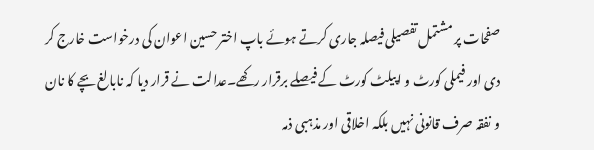صفحات پر مشتمل تفصیلی فیصلہ جاری کرتے ہوئے باپ اختر حسین اعوان کی درخواست خارج کر دی اور فیملی کورٹ و اپیلٹ کورٹ کے فیصلے برقرار رکھے۔عدالت نے قرار دیا کہ نابالغ بچے کا نان و نفقہ صرف قانونی نہیں بلکہ اخلاقی اور مذہبی ذمہ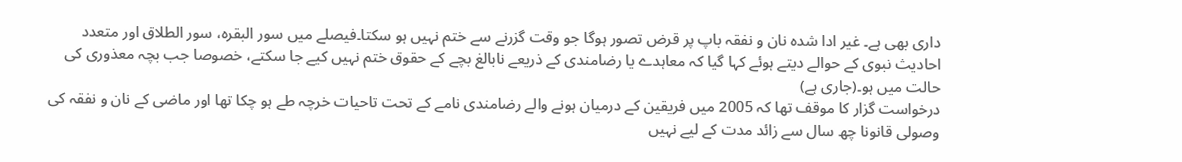داری بھی ہے۔ غیر ادا شدہ نان و نفقہ باپ پر قرض تصور ہوگا جو وقت گزرنے سے ختم نہیں ہو سکتا۔فیصلے میں سور البقرہ، سور الطلاق اور متعدد احادیث نبوی کے حوالے دیتے ہوئے کہا گیا کہ معاہدے یا رضامندی کے ذریعے نابالغ بچے کے حقوق ختم نہیں کیے جا سکتے، خصوصا جب بچہ معذوری کی حالت میں ہو۔(جاری ہے)
درخواست گزار کا موقف تھا کہ 2005 میں فریقین کے درمیان ہونے والے رضامندی نامے کے تحت تاحیات خرچہ طے ہو چکا تھا اور ماضی کے نان و نفقہ کی وصولی قانونا چھ سال سے زائد مدت کے لیے نہیں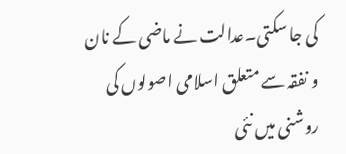کی جا سکتی۔عدالت نے ماضی کے نان و نفقہ سے متعلق اسلامی اصولوں کی روشنی میں نئی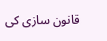قانون سازی کی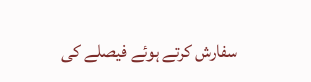سفارش کرتے ہوئے فیصلے کی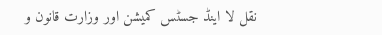نقل لا اینڈ جسٹس کمیشن اور وزارت قانون و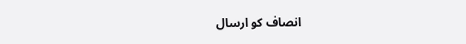انصاف کو ارسال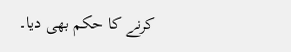کرنے کا حکم بھی دیا۔